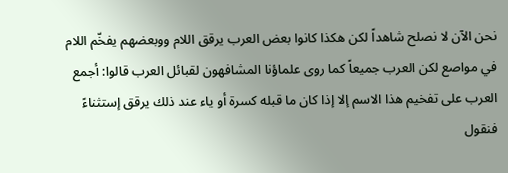نحن الآن لا نصلح شاهداً لكن هكذا كانوا بعض العرب يرقق اللام ووبعضهم يفخّم اللام في مواصع لكن العرب جميعاً كما روى علماؤنا المشافهون لقبائل العرب قالوا: أجمع العرب على تفخيم هذا الاسم إلا إذا كان ما قبله كسرة أو ياء عند ذلك يرقق إستثناءً فنقول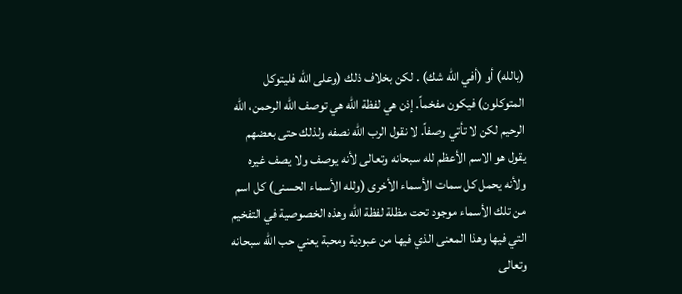(بالله) أو (أفي الله شك) . لكن بخلاف ذلك (وعلى الله فليتوكل المتوكلون) فيكون مفخماً. إذن هي لفظة الله هي توصف الله الرحمن، الله الرحيم لكن لا تأتي وصفاً. لا نقول الرب الله نصفه ولذلك حتى بعضهم يقول هو الاسم الأعظم لله سبحانه وتعالى لأنه يوصف ولا يصف غيره ولأنه يحمل كل سمات الأسماء الأخرى (ولله الأسماء الحسنى) كل اسم من تلك الأسماء موجود تحت مظلة لفظة الله وهذه الخصوصية في التفخيم التي فيها وهذا المعنى الذي فيها من عبودية ومحبة يعني حب الله سبحانه وتعالى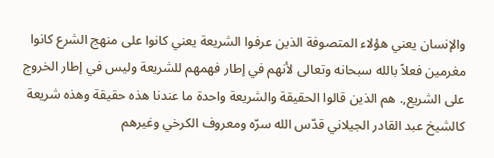والإنسان يعني هؤلاء المتصوفة الذين عرفوا الشريعة يعني كانوا على منهج الشرع كانوا مغرمين فعلاً بالله سبحانه وتعالى لأنهم في إطار فهمهم للشريعة وليس في إطار الخروج على الشريع,. هم الذين قالوا الحقيقة والشريعة واحدة ما عندنا هذه حقيقة وهذه شريعة كالشيخ عبد القادر الجيلاني قدّس الله سرّه ومعروف الكرخي وغيرهم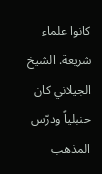كانوا علماء شريعة. الشيخ الجيلاني كان حنبلياً ودرّس المذهب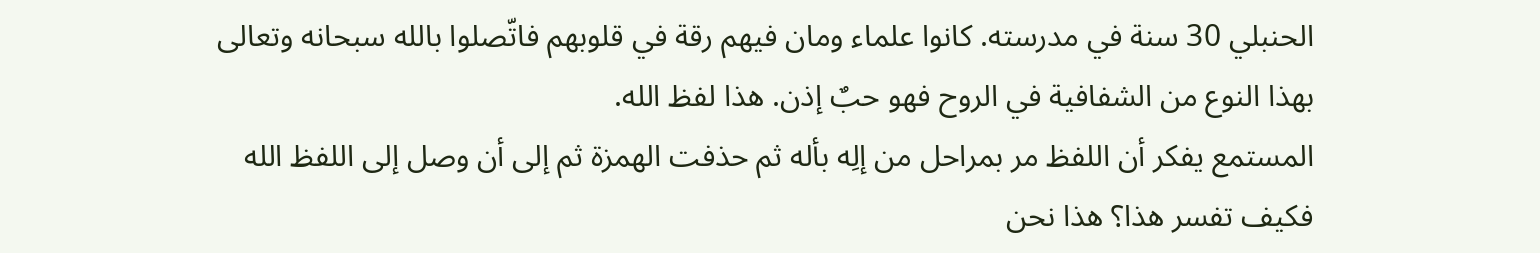الحنبلي 30 سنة في مدرسته. كانوا علماء ومان فيهم رقة في قلوبهم فاتّصلوا بالله سبحانه وتعالى بهذا النوع من الشفافية في الروح فهو حبٌ إذن. هذا لفظ الله.
المستمع يفكر أن اللفظ مر بمراحل من إلِه بأله ثم حذفت الهمزة ثم إلى أن وصل إلى اللفظ الله فكيف تفسر هذا؟ هذا نحن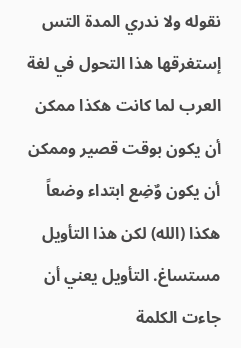نقوله ولا ندري المدة التس إستغرقها هذا التحول في لغة العرب لما كانت هكذا ممكن أن يكون بوقت قصير وممكن أن يكون وٌضِع ابتداء وضعاً هكذا (الله) لكن هذا التأويل مستساغ. التأويل يعني أن جاءت الكلمة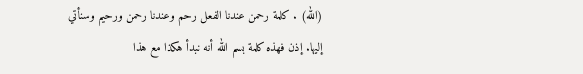(الله) . كلمة رحمن عندنا الفعل رحم وعندنا رحمن ورحيم وسنأتي إليها. إذن فهذه كلمة بسم الله أنه نبدأ هكذا مع هذا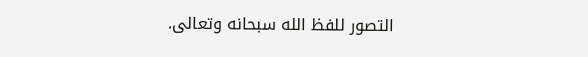التصور للفظ الله سبحانه وتعالى.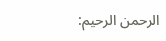الرحمن الرحيم: